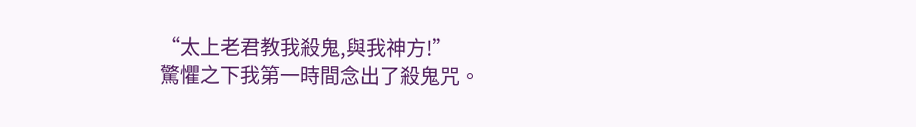“太上老君教我殺鬼,與我神方!”
驚懼之下我第一時間念出了殺鬼咒。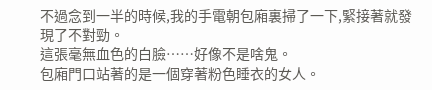不過念到一半的時候,我的手電朝包廂裏掃了一下,緊接著就發現了不對勁。
這張毫無血色的白臉……好像不是啥鬼。
包廂門口站著的是一個穿著粉色睡衣的女人。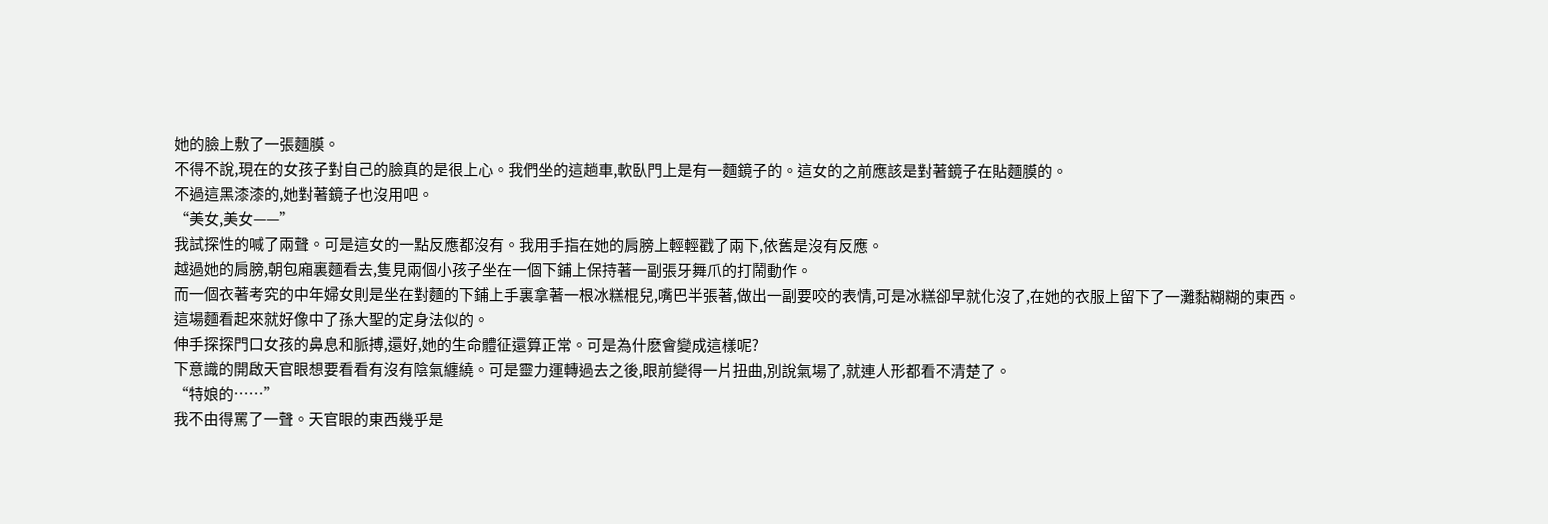她的臉上敷了一張麵膜。
不得不說,現在的女孩子對自己的臉真的是很上心。我們坐的這趟車,軟臥門上是有一麵鏡子的。這女的之前應該是對著鏡子在貼麵膜的。
不過這黑漆漆的,她對著鏡子也沒用吧。
“美女,美女——”
我試探性的喊了兩聲。可是這女的一點反應都沒有。我用手指在她的肩膀上輕輕戳了兩下,依舊是沒有反應。
越過她的肩膀,朝包廂裏麵看去,隻見兩個小孩子坐在一個下鋪上保持著一副張牙舞爪的打鬧動作。
而一個衣著考究的中年婦女則是坐在對麵的下鋪上手裏拿著一根冰糕棍兒,嘴巴半張著,做出一副要咬的表情,可是冰糕卻早就化沒了,在她的衣服上留下了一灘黏糊糊的東西。
這場麵看起來就好像中了孫大聖的定身法似的。
伸手探探門口女孩的鼻息和脈搏,還好,她的生命體征還算正常。可是為什麽會變成這樣呢?
下意識的開啟天官眼想要看看有沒有陰氣纏繞。可是靈力運轉過去之後,眼前變得一片扭曲,別說氣場了,就連人形都看不清楚了。
“特娘的……”
我不由得罵了一聲。天官眼的東西幾乎是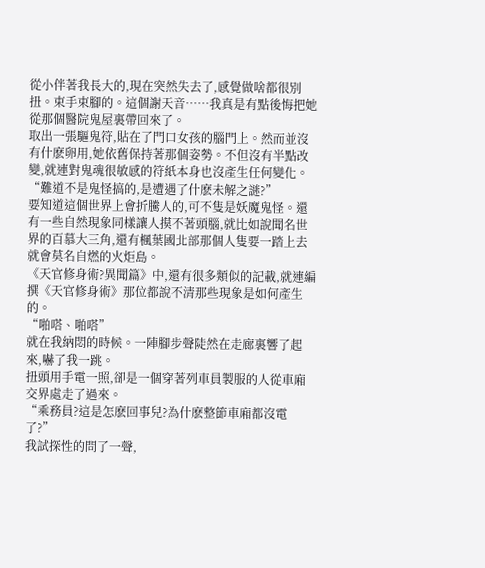從小伴著我長大的,現在突然失去了,感覺做啥都很別扭。束手束腳的。這個謝天音……我真是有點後悔把她從那個醫院鬼屋裏帶回來了。
取出一張驅鬼符,貼在了門口女孩的腦門上。然而並沒有什麽卵用,她依舊保持著那個姿勢。不但沒有半點改變,就連對鬼魂很敏感的符紙本身也沒產生任何變化。
“難道不是鬼怪搞的,是遭遇了什麽未解之謎?”
要知道這個世界上會折騰人的,可不隻是妖魔鬼怪。還有一些自然現象同樣讓人摸不著頭腦,就比如說聞名世界的百慕大三角,還有楓葉國北部那個人隻要一踏上去就會莫名自燃的火炬島。
《天官修身術?異聞篇》中,還有很多類似的記載,就連編撰《天官修身術》那位都說不清那些現象是如何產生的。
“啪嗒、啪嗒”
就在我納悶的時候。一陣腳步聲陡然在走廊裏響了起來,嚇了我一跳。
扭頭用手電一照,卻是一個穿著列車員製服的人從車廂交界處走了過來。
“乘務員?這是怎麽回事兒?為什麽整節車廂都沒電了?”
我試探性的問了一聲,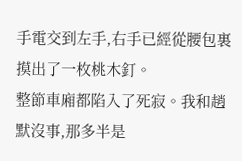手電交到左手,右手已經從腰包裏摸出了一枚桃木釘。
整節車廂都陷入了死寂。我和趙默沒事,那多半是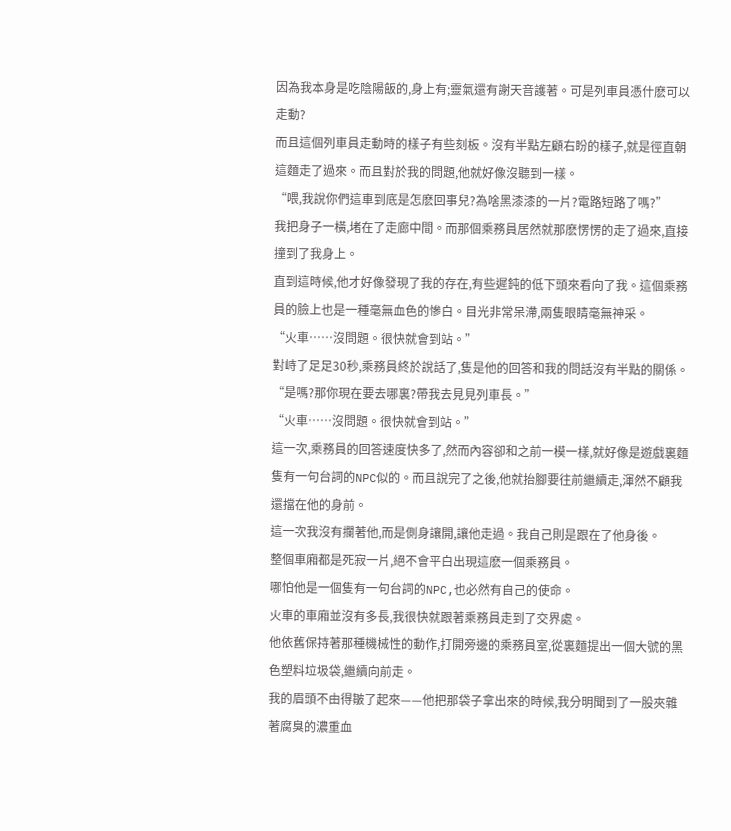因為我本身是吃陰陽飯的,身上有;靈氣還有謝天音護著。可是列車員憑什麽可以走動?
而且這個列車員走動時的樣子有些刻板。沒有半點左顧右盼的樣子,就是徑直朝這麵走了過來。而且對於我的問題,他就好像沒聽到一樣。
“喂,我說你們這車到底是怎麽回事兒?為啥黑漆漆的一片?電路短路了嗎?”
我把身子一橫,堵在了走廊中間。而那個乘務員居然就那麽愣愣的走了過來,直接撞到了我身上。
直到這時候,他才好像發現了我的存在,有些遲鈍的低下頭來看向了我。這個乘務員的臉上也是一種毫無血色的慘白。目光非常呆滯,兩隻眼睛毫無神采。
“火車……沒問題。很快就會到站。”
對峙了足足30秒,乘務員終於說話了,隻是他的回答和我的問話沒有半點的關係。
“是嗎?那你現在要去哪裏?帶我去見見列車長。”
“火車……沒問題。很快就會到站。”
這一次,乘務員的回答速度快多了,然而內容卻和之前一模一樣,就好像是遊戲裏麵隻有一句台詞的NPC似的。而且說完了之後,他就抬腳要往前繼續走,渾然不顧我還擋在他的身前。
這一次我沒有攔著他,而是側身讓開,讓他走過。我自己則是跟在了他身後。
整個車廂都是死寂一片,絕不會平白出現這麽一個乘務員。
哪怕他是一個隻有一句台詞的NPC,也必然有自己的使命。
火車的車廂並沒有多長,我很快就跟著乘務員走到了交界處。
他依舊保持著那種機械性的動作,打開旁邊的乘務員室,從裏麵提出一個大號的黑色塑料垃圾袋,繼續向前走。
我的眉頭不由得皺了起來——他把那袋子拿出來的時候,我分明聞到了一股夾雜著腐臭的濃重血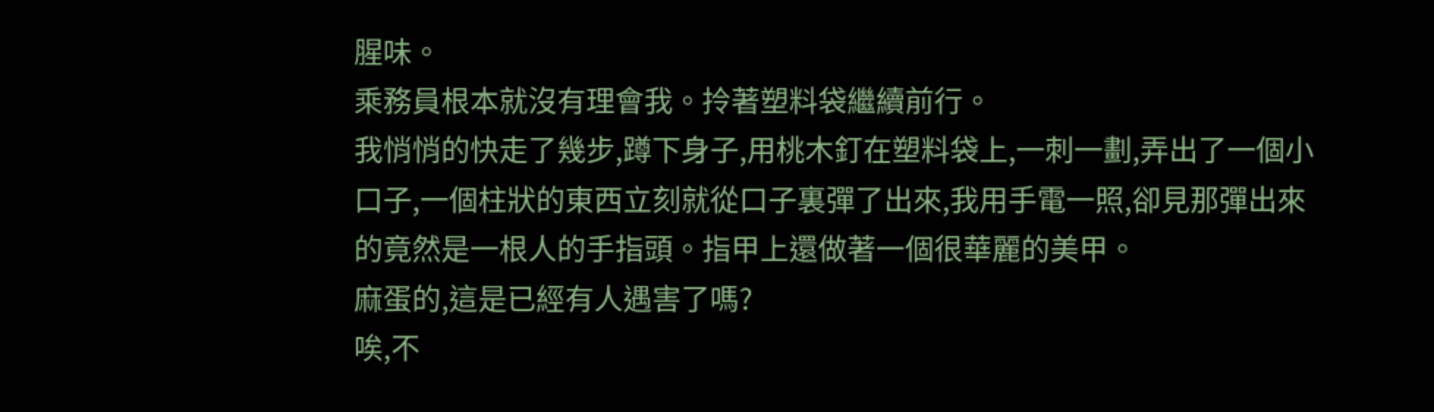腥味。
乘務員根本就沒有理會我。拎著塑料袋繼續前行。
我悄悄的快走了幾步,蹲下身子,用桃木釘在塑料袋上,一刺一劃,弄出了一個小口子,一個柱狀的東西立刻就從口子裏彈了出來,我用手電一照,卻見那彈出來的竟然是一根人的手指頭。指甲上還做著一個很華麗的美甲。
麻蛋的,這是已經有人遇害了嗎?
唉,不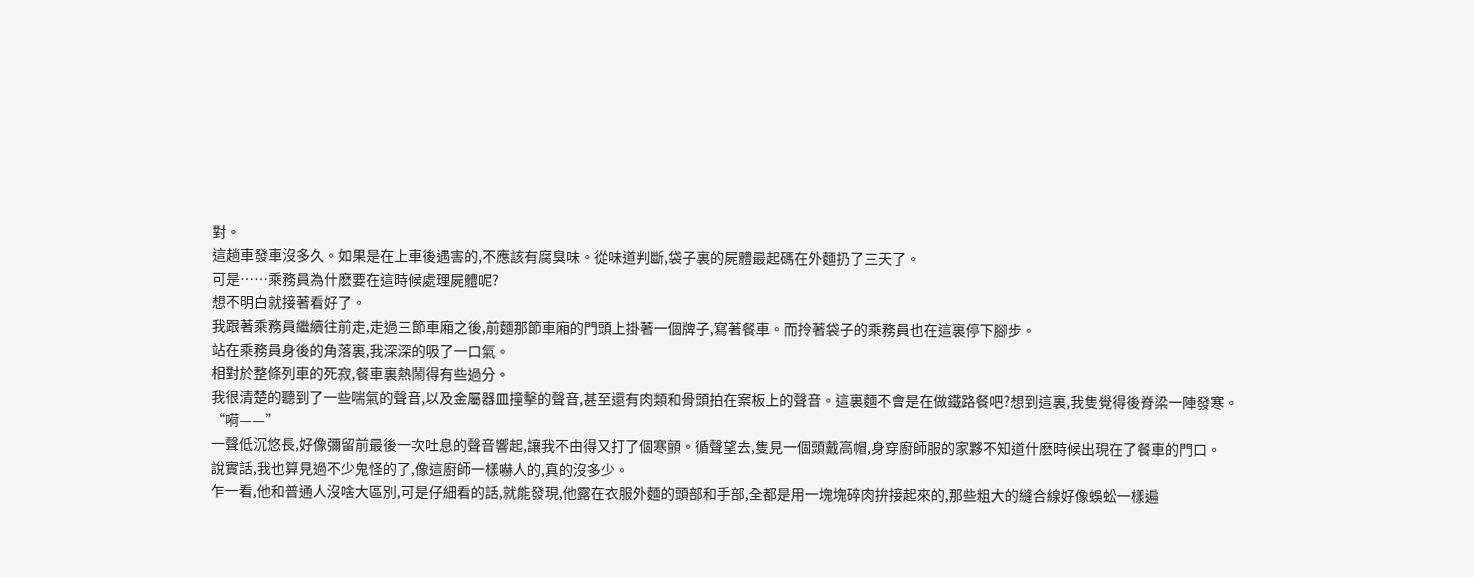對。
這趟車發車沒多久。如果是在上車後遇害的,不應該有腐臭味。從味道判斷,袋子裏的屍體最起碼在外麵扔了三天了。
可是……乘務員為什麽要在這時候處理屍體呢?
想不明白就接著看好了。
我跟著乘務員繼續往前走,走過三節車廂之後,前麵那節車廂的門頭上掛著一個牌子,寫著餐車。而拎著袋子的乘務員也在這裏停下腳步。
站在乘務員身後的角落裏,我深深的吸了一口氣。
相對於整條列車的死寂,餐車裏熱鬧得有些過分。
我很清楚的聽到了一些喘氣的聲音,以及金屬器皿撞擊的聲音,甚至還有肉類和骨頭拍在案板上的聲音。這裏麵不會是在做鐵路餐吧?想到這裏,我隻覺得後脊梁一陣發寒。
“嗬——”
一聲低沉悠長,好像彌留前最後一次吐息的聲音響起,讓我不由得又打了個寒顫。循聲望去,隻見一個頭戴高帽,身穿廚師服的家夥不知道什麽時候出現在了餐車的門口。
說實話,我也算見過不少鬼怪的了,像這廚師一樣嚇人的,真的沒多少。
乍一看,他和普通人沒啥大區別,可是仔細看的話,就能發現,他露在衣服外麵的頭部和手部,全都是用一塊塊碎肉拚接起來的,那些粗大的縫合線好像蜈蚣一樣遍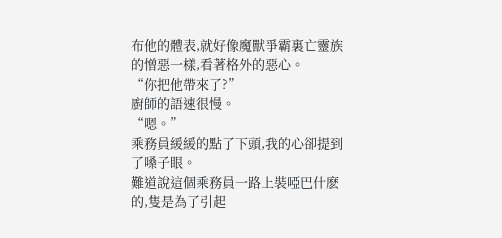布他的體表,就好像魔獸爭霸裏亡靈族的憎惡一樣,看著格外的惡心。
“你把他帶來了?”
廚師的語速很慢。
“嗯。”
乘務員緩緩的點了下頭,我的心卻提到了嗓子眼。
難道說這個乘務員一路上裝啞巴什麽的,隻是為了引起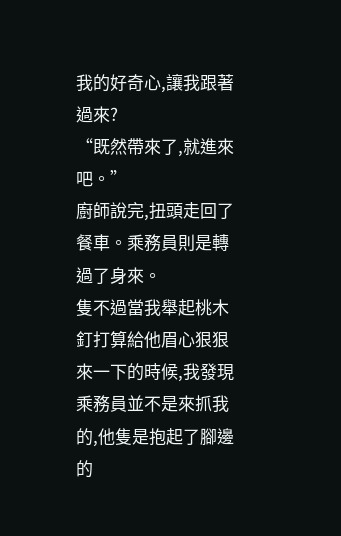我的好奇心,讓我跟著過來?
“既然帶來了,就進來吧。”
廚師說完,扭頭走回了餐車。乘務員則是轉過了身來。
隻不過當我舉起桃木釘打算給他眉心狠狠來一下的時候,我發現乘務員並不是來抓我的,他隻是抱起了腳邊的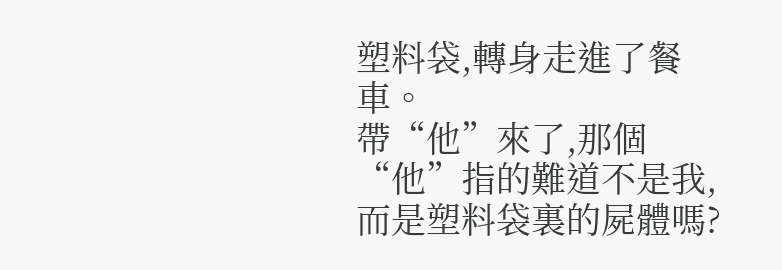塑料袋,轉身走進了餐車。
帶“他”來了,那個“他”指的難道不是我,而是塑料袋裏的屍體嗎?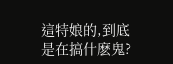這特娘的,到底是在搞什麽鬼?